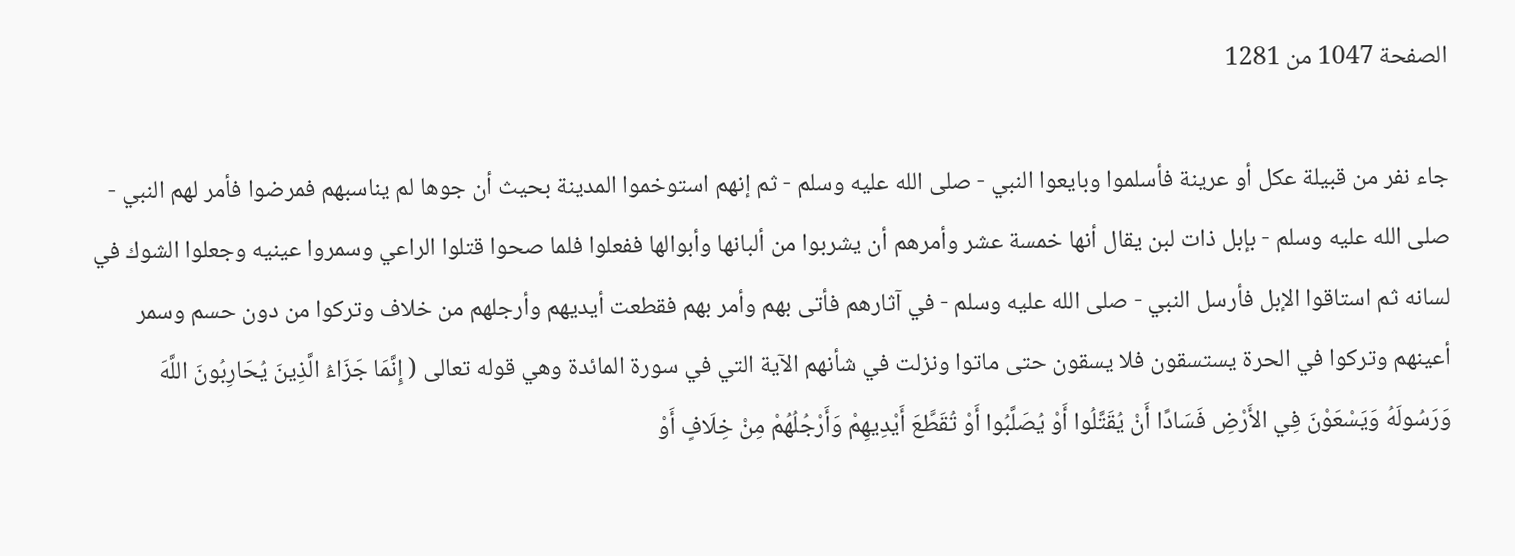الصفحة 1047 من 1281

جاء نفر من قبيلة عكل أو عرينة فأسلموا وبايعوا النبي - صلى الله عليه وسلم - ثم إنهم استوخموا المدينة بحيث أن جوها لم يناسبهم فمرضوا فأمر لهم النبي - صلى الله عليه وسلم - بإبل ذات لبن يقال أنها خمسة عشر وأمرهم أن يشربوا من ألبانها وأبوالها ففعلوا فلما صحوا قتلوا الراعي وسمروا عينيه وجعلوا الشوك في لسانه ثم استاقوا الإبل فأرسل النبي - صلى الله عليه وسلم - في آثارهم فأتى بهم وأمر بهم فقطعت أيديهم وأرجلهم من خلاف وتركوا من دون حسم وسمر أعينهم وتركوا في الحرة يستسقون فلا يسقون حتى ماتوا ونزلت في شأنهم الآية التي في سورة المائدة وهي قوله تعالى ( إِنَّمَا جَزَاءُ الَّذِينَ يُحَارِبُونَ اللَّهَ وَرَسُولَهُ وَيَسْعَوْنَ فِي الأَرْضِ فَسَادًا أَنْ يُقَتَّلُوا أَوْ يُصَلَّبُوا أَوْ تُقَطَّعَ أَيْدِيهِمْ وَأَرْجُلُهُمْ مِنْ خِلَافٍ أَوْ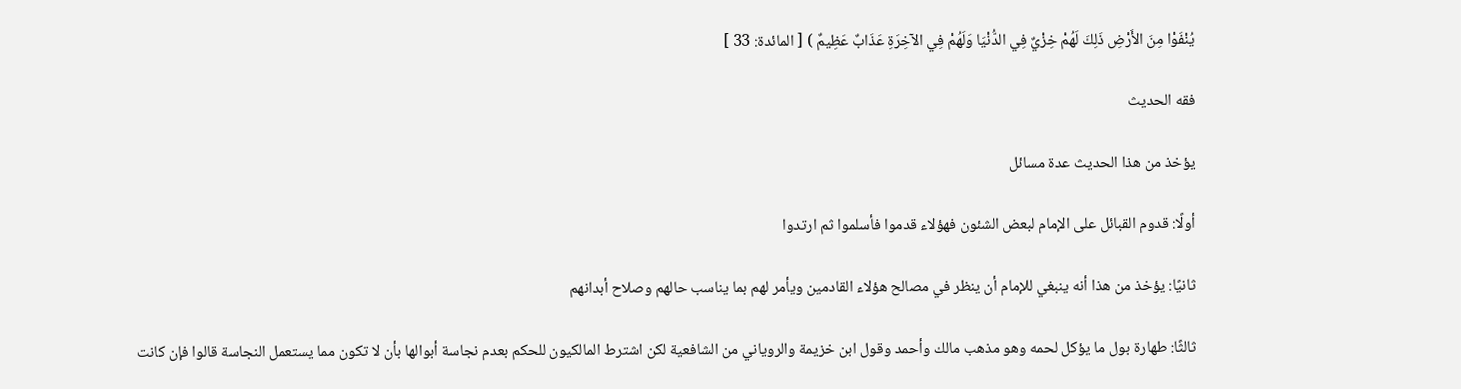يُنْفَوْا مِنَ الأَرْضِ ذَلِكَ لَهُمْ خِزْيٌ فِي الدُّنْيَا وَلَهُمْ فِي الآخِرَةِ عَذَابٌ عَظِيمٌ ) [ المائدة: 33 ]

فقه الحديث

يؤخذ من هذا الحديث عدة مسائل

أولًا: قدوم القبائل على الإمام لبعض الشئون فهؤلاء قدموا فأسلموا ثم ارتدوا

ثانيًا: يؤخذ من هذا أنه ينبغي للإمام أن ينظر في مصالح هؤلاء القادمين ويأمر لهم بما يناسب حالهم وصلاح أبدانهم

ثالثًا: طهارة بول ما يؤكل لحمه وهو مذهب مالك وأحمد وقول ابن خزيمة والروياني من الشافعية لكن اشترط المالكيون للحكم بعدم نجاسة أبوالها بأن لا تكون مما يستعمل النجاسة قالوا فإن كانت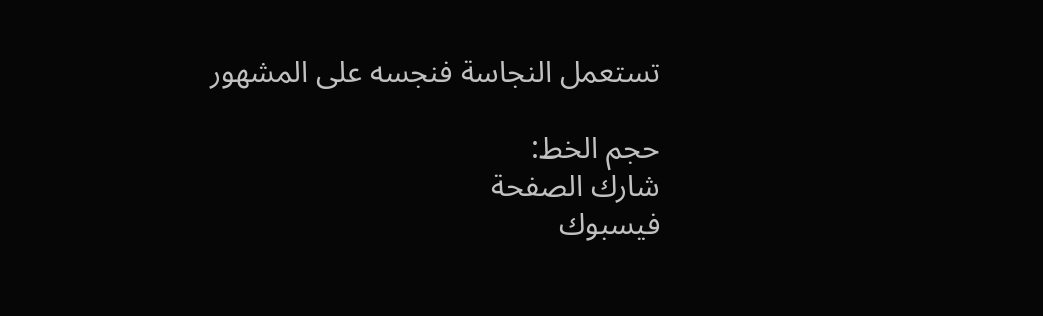تستعمل النجاسة فنجسه على المشهور

حجم الخط:
شارك الصفحة
فيسبوك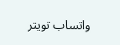واتساب تويتر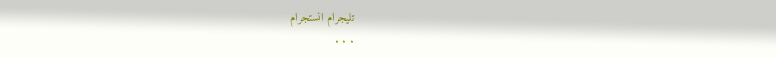تليجرام انستجرام
. . .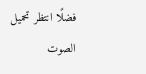فضلًا انتظر تحميل الصوت